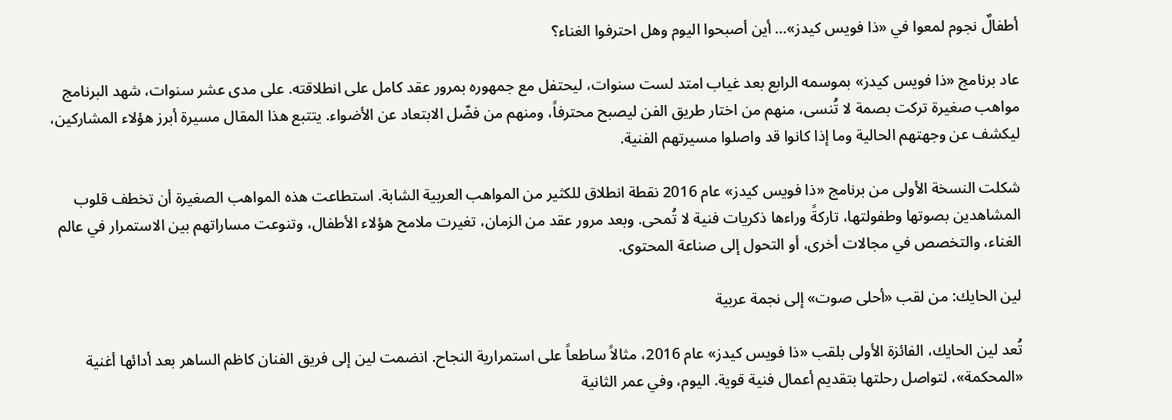أطفالٌ نجوم لمعوا في «ذا فويس كيدز»… أين أصبحوا اليوم وهل احترفوا الغناء؟

عاد برنامج «ذا فويس كيدز» بموسمه الرابع بعد غياب امتد لست سنوات، ليحتفل مع جمهوره بمرور عقد كامل على انطلاقته. على مدى عشر سنوات، شهد البرنامج مواهب صغيرة تركت بصمة لا تُنسى، منهم من اختار طريق الفن ليصبح محترفاً، ومنهم من فضّل الابتعاد عن الأضواء. يتتبع هذا المقال مسيرة أبرز هؤلاء المشاركين، ليكشف عن وجهتهم الحالية وما إذا كانوا قد واصلوا مسيرتهم الفنية.

شكلت النسخة الأولى من برنامج «ذا فويس كيدز» عام 2016 نقطة انطلاق للكثير من المواهب العربية الشابة. استطاعت هذه المواهب الصغيرة أن تخطف قلوب المشاهدين بصوتها وطفولتها، تاركةً وراءها ذكريات فنية لا تُمحى. وبعد مرور عقد من الزمان، تغيرت ملامح هؤلاء الأطفال، وتنوعت مساراتهم بين الاستمرار في عالم الغناء، والتخصص في مجالات أخرى، أو التحول إلى صناعة المحتوى.

لين الحايك: من لقب «أحلى صوت» إلى نجمة عربية

تُعد لين الحايك، الفائزة الأولى بلقب «ذا فويس كيدز» عام 2016، مثالاً ساطعاً على استمرارية النجاح. انضمت لين إلى فريق الفنان كاظم الساهر بعد أدائها أغنية «المحكمة»، لتواصل رحلتها بتقديم أعمال فنية قوية. اليوم، وفي عمر الثانية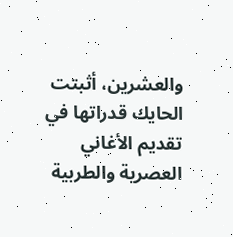والعشرين، أثبتت الحايك قدراتها في تقديم الأغاني العصرية والطربية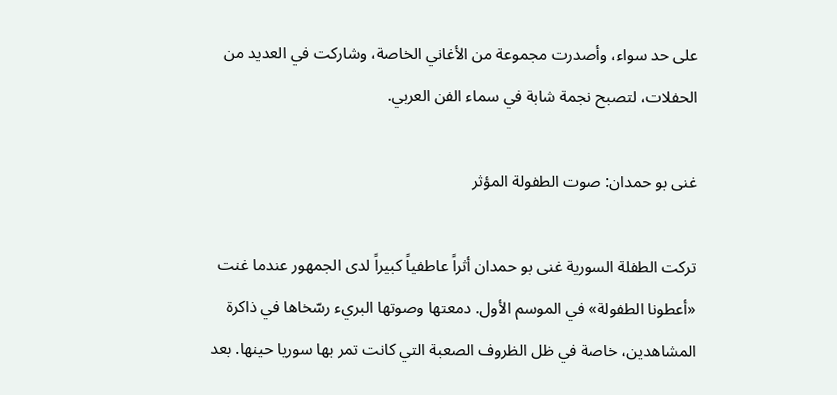على حد سواء، وأصدرت مجموعة من الأغاني الخاصة، وشاركت في العديد من الحفلات، لتصبح نجمة شابة في سماء الفن العربي.

غنى بو حمدان: صوت الطفولة المؤثر

تركت الطفلة السورية غنى بو حمدان أثراً عاطفياً كبيراً لدى الجمهور عندما غنت «أعطونا الطفولة» في الموسم الأول. دمعتها وصوتها البريء رسّخاها في ذاكرة المشاهدين، خاصة في ظل الظروف الصعبة التي كانت تمر بها سوريا حينها. بعد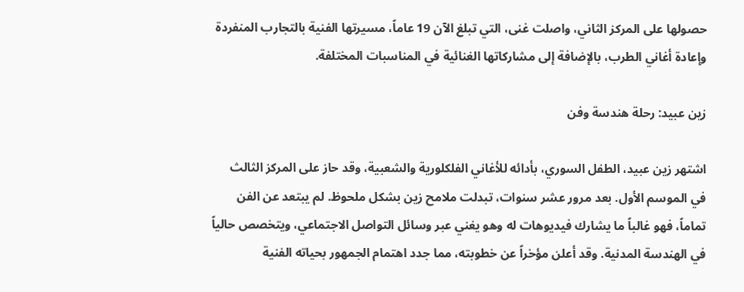حصولها على المركز الثاني، واصلت غنى، التي تبلغ الآن 19 عاماً، مسيرتها الفنية بالتجارب المنفردة وإعادة أغاني الطرب، بالإضافة إلى مشاركاتها الغنائية في المناسبات المختلفة.

زين عبيد: رحلة هندسة وفن

اشتهر زين عبيد، الطفل السوري، بأدائه للأغاني الفلكلورية والشعبية، وقد حاز على المركز الثالث في الموسم الأول. بعد مرور عشر سنوات، تبدلت ملامح زين بشكل ملحوظ. لم يبتعد عن الفن تماماً، فهو غالباً ما يشارك فيديوهات له وهو يغني عبر وسائل التواصل الاجتماعي، ويتخصص حالياً في الهندسة المدنية. وقد أعلن مؤخراً عن خطوبته، مما جدد اهتمام الجمهور بحياته الفنية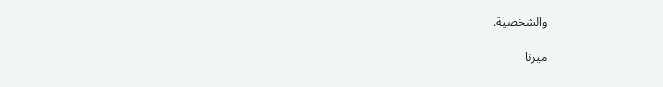والشخصية.

ميرنا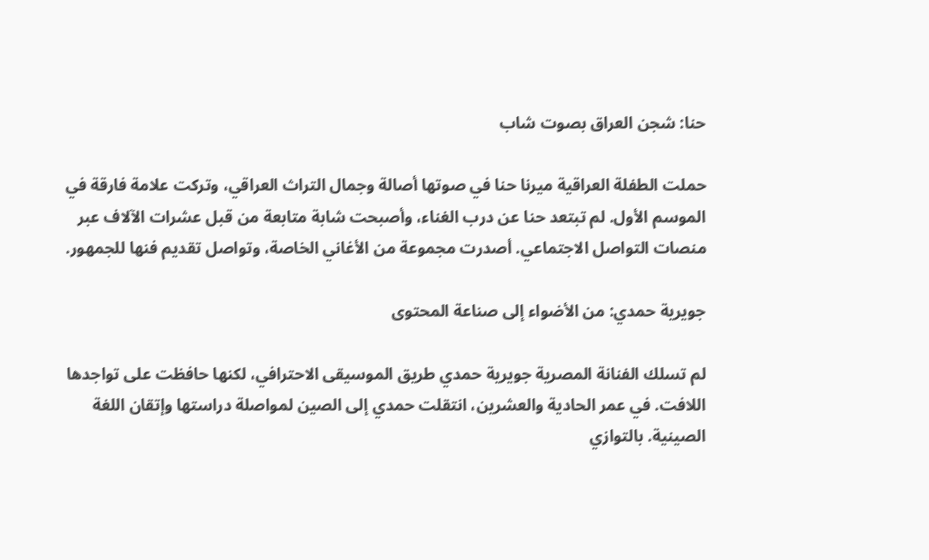حنا: شجن العراق بصوت شاب

حملت الطفلة العراقية ميرنا حنا في صوتها أصالة وجمال التراث العراقي، وتركت علامة فارقة في الموسم الأول. لم تبتعد حنا عن درب الغناء، وأصبحت شابة متابعة من قبل عشرات الآلاف عبر منصات التواصل الاجتماعي. أصدرت مجموعة من الأغاني الخاصة، وتواصل تقديم فنها للجمهور.

جويرية حمدي: من الأضواء إلى صناعة المحتوى

لم تسلك الفنانة المصرية جويرية حمدي طريق الموسيقى الاحترافي، لكنها حافظت على تواجدها اللافت. في عمر الحادية والعشرين، انتقلت حمدي إلى الصين لمواصلة دراستها وإتقان اللغة الصينية. بالتوازي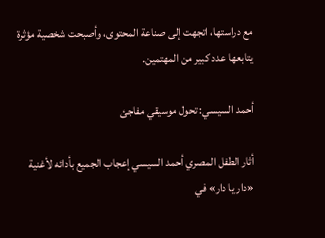مع دراستها، اتجهت إلى صناعة المحتوى، وأصبحت شخصية مؤثرة يتابعها عدد كبير من المهتمين.

أحمد السيسي: تحول موسيقي مفاجئ

أثار الطفل المصري أحمد السيسي إعجاب الجميع بأدائه لأغنية «دار يا دار» في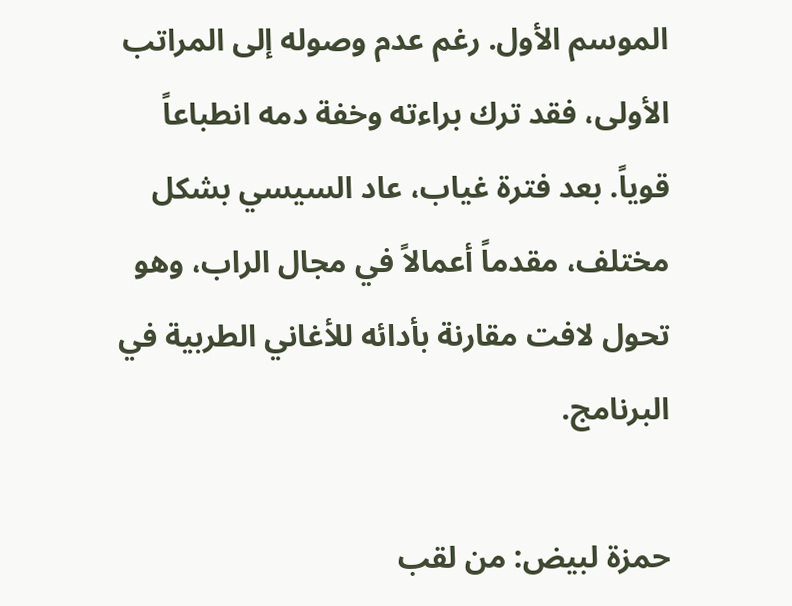الموسم الأول. رغم عدم وصوله إلى المراتب الأولى، فقد ترك براءته وخفة دمه انطباعاً قوياً. بعد فترة غياب، عاد السيسي بشكل مختلف، مقدماً أعمالاً في مجال الراب، وهو تحول لافت مقارنة بأدائه للأغاني الطربية في البرنامج.

حمزة لبيض: من لقب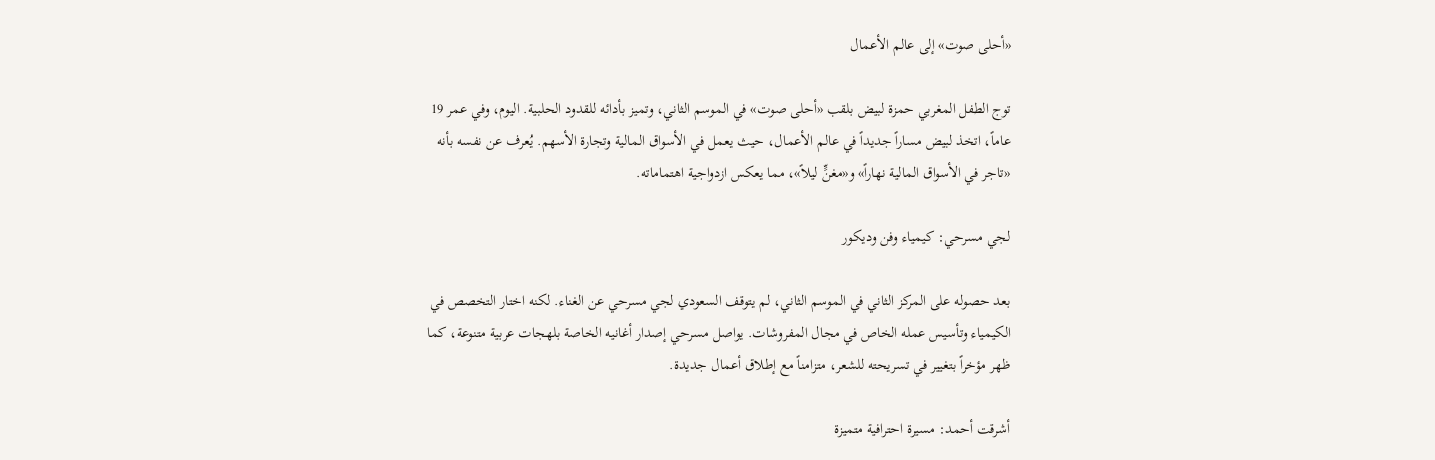«أحلى صوت» إلى عالم الأعمال

توج الطفل المغربي حمزة لبيض بلقب «أحلى صوت» في الموسم الثاني، وتميز بأدائه للقدود الحلبية. اليوم، وفي عمر 19 عاماً، اتخذ لبيض مساراً جديداً في عالم الأعمال، حيث يعمل في الأسواق المالية وتجارة الأسهم. يُعرف عن نفسه بأنه «تاجر في الأسواق المالية نهاراً» و«مغنٍّ ليلاً»، مما يعكس ازدواجية اهتماماته.

لجي مسرحي: كيمياء وفن وديكور

بعد حصوله على المركز الثاني في الموسم الثاني، لم يتوقف السعودي لجي مسرحي عن الغناء. لكنه اختار التخصص في الكيمياء وتأسيس عمله الخاص في مجال المفروشات. يواصل مسرحي إصدار أغانيه الخاصة بلهجات عربية متنوعة، كما ظهر مؤخراً بتغيير في تسريحته للشعر، متزامناً مع إطلاق أعمال جديدة.

أشرقت أحمد: مسيرة احترافية متميزة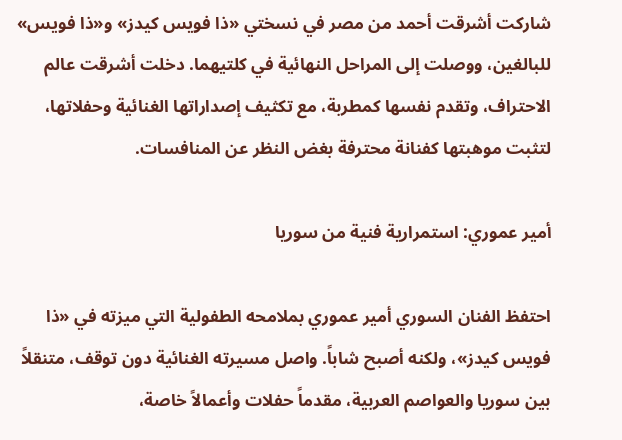شاركت أشرقت أحمد من مصر في نسختي «ذا فويس كيدز» و«ذا فويس» للبالغين، ووصلت إلى المراحل النهائية في كلتيهما. دخلت أشرقت عالم الاحتراف، وتقدم نفسها كمطربة، مع تكثيف إصداراتها الغنائية وحفلاتها، لتثبت موهبتها كفنانة محترفة بغض النظر عن المنافسات.

أمير عموري: استمرارية فنية من سوريا

احتفظ الفنان السوري أمير عموري بملامحه الطفولية التي ميزته في «ذا فويس كيدز»، ولكنه أصبح شاباً. واصل مسيرته الغنائية دون توقف، متنقلاً بين سوريا والعواصم العربية، مقدماً حفلات وأعمالاً خاصة،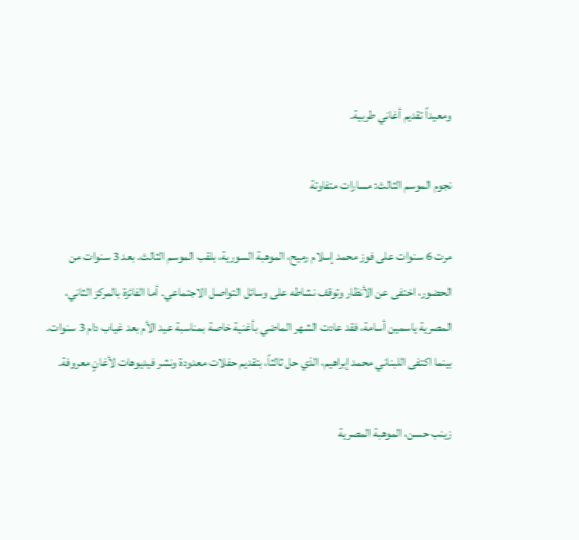ومعيداً تقديم أغاني طربية.

نجوم الموسم الثالث: مسارات متفاوتة

مرت 6 سنوات على فوز محمد إسلام رميح، الموهبة السورية، بلقب الموسم الثالث. بعد 3 سنوات من الحضور، اختفى عن الأنظار وتوقف نشاطه على وسائل التواصل الاجتماعي. أما الفائزة بالمركز الثاني، المصرية ياسمين أسامة، فقد عادت الشهر الماضي بأغنية خاصة بمناسبة عيد الأم بعد غياب دام 3 سنوات. بينما اكتفى اللبناني محمد إبراهيم، الذي حل ثالثاً، بتقديم حفلات معدودة ونشر فيديوهات لأغانٍ معروفة.

زينب حسن، الموهبة المصرية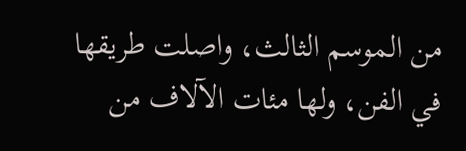من الموسم الثالث، واصلت طريقها في الفن، ولها مئات الآلاف من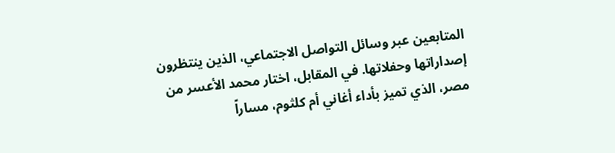المتابعين عبر وسائل التواصل الاجتماعي، الذين ينتظرون إصداراتها وحفلاتها. في المقابل، اختار محمد الأعسر من مصر، الذي تميز بأداء أغاني أم كلثوم، مساراً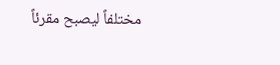مختلفاً ليصبح مقرئاً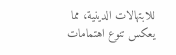للابتهالات الدينية، مما يعكس تنوع اهتمامات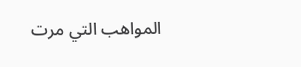المواهب التي مرت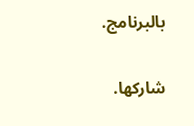بالبرنامج.

شاركها.